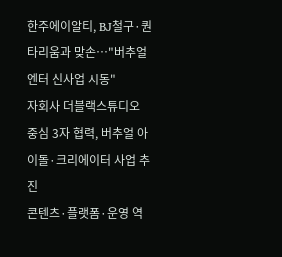한주에이알티, BJ철구·퀀타리움과 맞손…"버추얼 엔터 신사업 시동"
자회사 더블랙스튜디오 중심 3자 협력, 버추얼 아이돌·크리에이터 사업 추진
콘텐츠·플랫폼·운영 역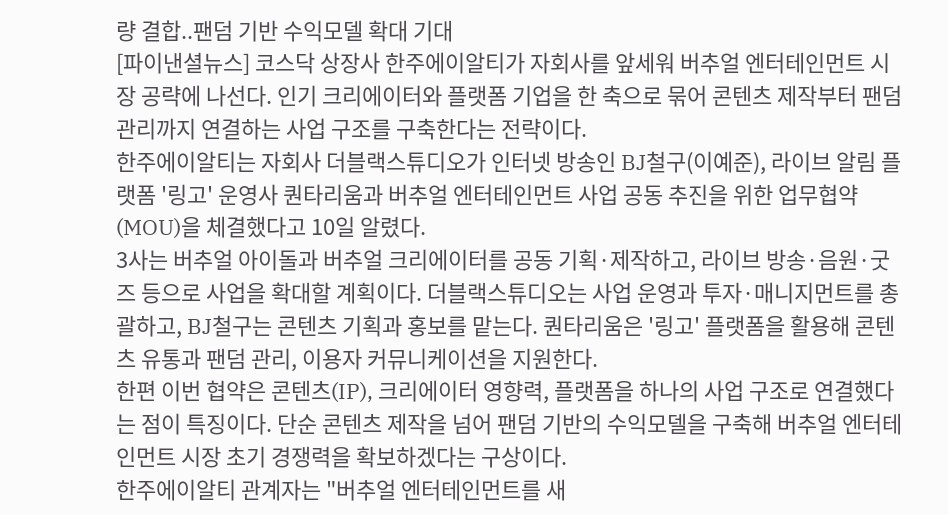량 결합..팬덤 기반 수익모델 확대 기대
[파이낸셜뉴스] 코스닥 상장사 한주에이알티가 자회사를 앞세워 버추얼 엔터테인먼트 시장 공략에 나선다. 인기 크리에이터와 플랫폼 기업을 한 축으로 묶어 콘텐츠 제작부터 팬덤 관리까지 연결하는 사업 구조를 구축한다는 전략이다.
한주에이알티는 자회사 더블랙스튜디오가 인터넷 방송인 BJ철구(이예준), 라이브 알림 플랫폼 '링고' 운영사 퀀타리움과 버추얼 엔터테인먼트 사업 공동 추진을 위한 업무협약(MOU)을 체결했다고 10일 알렸다.
3사는 버추얼 아이돌과 버추얼 크리에이터를 공동 기획·제작하고, 라이브 방송·음원·굿즈 등으로 사업을 확대할 계획이다. 더블랙스튜디오는 사업 운영과 투자·매니지먼트를 총괄하고, BJ철구는 콘텐츠 기획과 홍보를 맡는다. 퀀타리움은 '링고' 플랫폼을 활용해 콘텐츠 유통과 팬덤 관리, 이용자 커뮤니케이션을 지원한다.
한편 이번 협약은 콘텐츠(IP), 크리에이터 영향력, 플랫폼을 하나의 사업 구조로 연결했다는 점이 특징이다. 단순 콘텐츠 제작을 넘어 팬덤 기반의 수익모델을 구축해 버추얼 엔터테인먼트 시장 초기 경쟁력을 확보하겠다는 구상이다.
한주에이알티 관계자는 "버추얼 엔터테인먼트를 새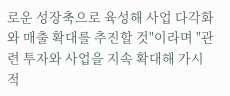로운 성장축으로 육성해 사업 다각화와 매출 확대를 추진할 것"이라며 "관련 투자와 사업을 지속 확대해 가시적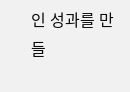인 성과를 만들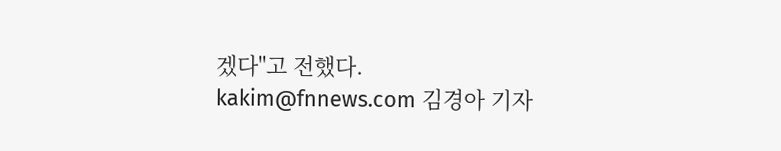겠다"고 전했다.
kakim@fnnews.com 김경아 기자